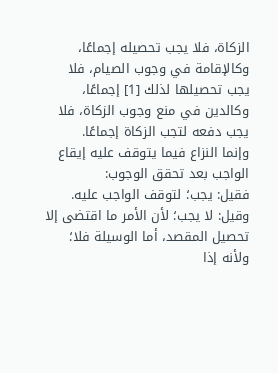الزكاة، فلا يجب تحصيله إجماعًا، وكالإقامة في وجوب الصيام، فلا يجب تحصيلها لذلك [1] إجماعًا، وكالدين في منع وجوب الزكاة، فلا يجب دفعه لتجب الزكاة إجماعًا.
وإنما النزاع فيما يتوقف عليه إيقاع الواجب بعد تحقق الوجوب:
فقيل: يجب؛ لتوقف الواجب عليه.
وقيل: لا يجب؛ لأن الأمر ما اقتضى إلا تحصيل المقصد، أما الوسيلة فلا؛ ولأنه إذا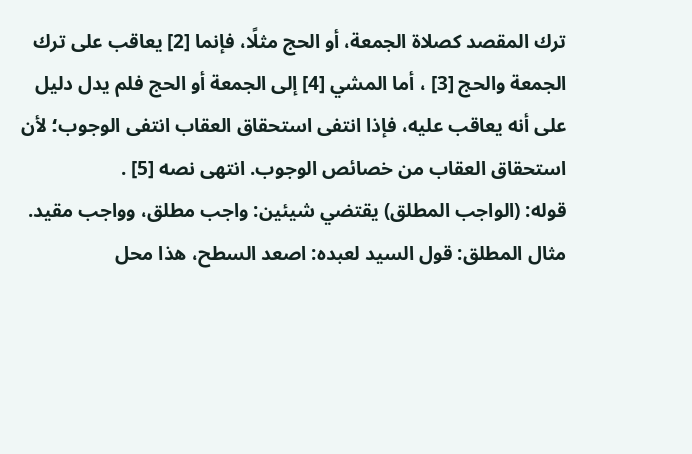ترك المقصد كصلاة الجمعة، أو الحج مثلًا، فإنما [2] يعاقب على ترك الجمعة والحج [3] ، أما المشي [4] إلى الجمعة أو الحج فلم يدل دليل على أنه يعاقب عليه، فإذا انتفى استحقاق العقاب انتفى الوجوب؛ لأن استحقاق العقاب من خصائص الوجوب. انتهى نصه [5] .
قوله: (الواجب المطلق) يقتضي شيئين: واجب مطلق، وواجب مقيد.
مثال المطلق: قول السيد لعبده: اصعد السطح، هذا محل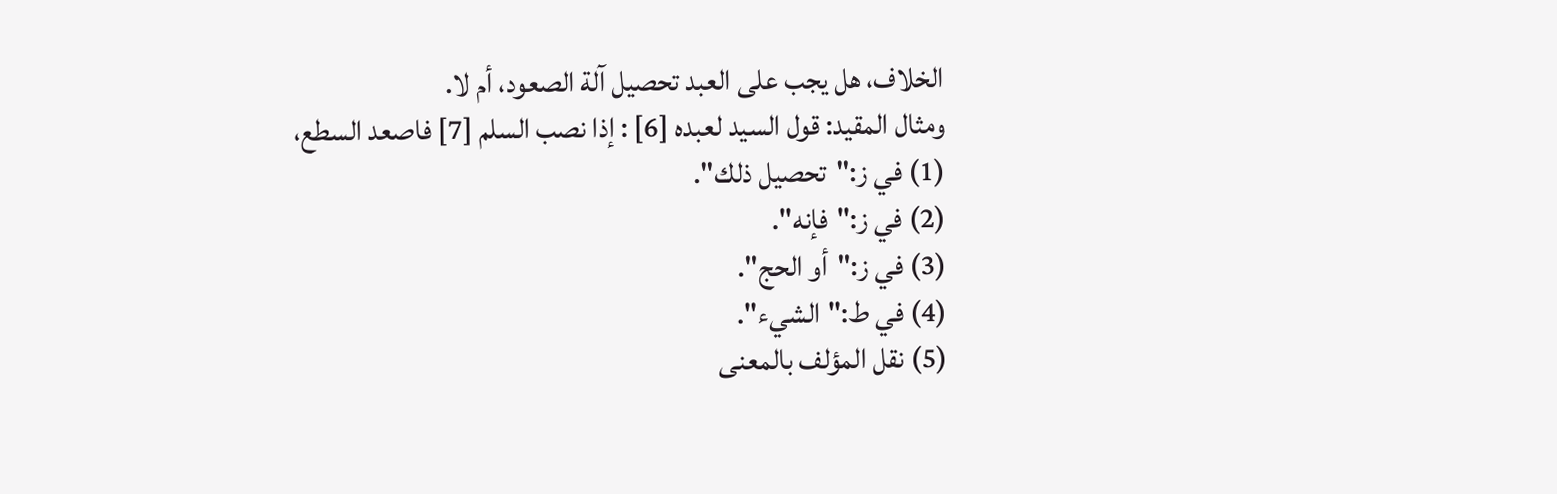الخلاف، هل يجب على العبد تحصيل آلة الصعود، أم لا.
ومثال المقيد: قول السيد لعبده [6] : إذا نصب السلم [7] فاصعد السطع،
(1) في ز:"تحصيل ذلك".
(2) في ز:"فإنه".
(3) في ز:"أو الحج".
(4) في ط:"الشيء".
(5) نقل المؤلف بالمعنى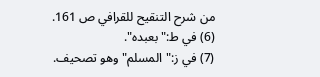من شرح التنقيح للقرافي ص 161.
(6) في ط:"بعبده".
(7) في ز:"المسلم"وهو تصحيف.